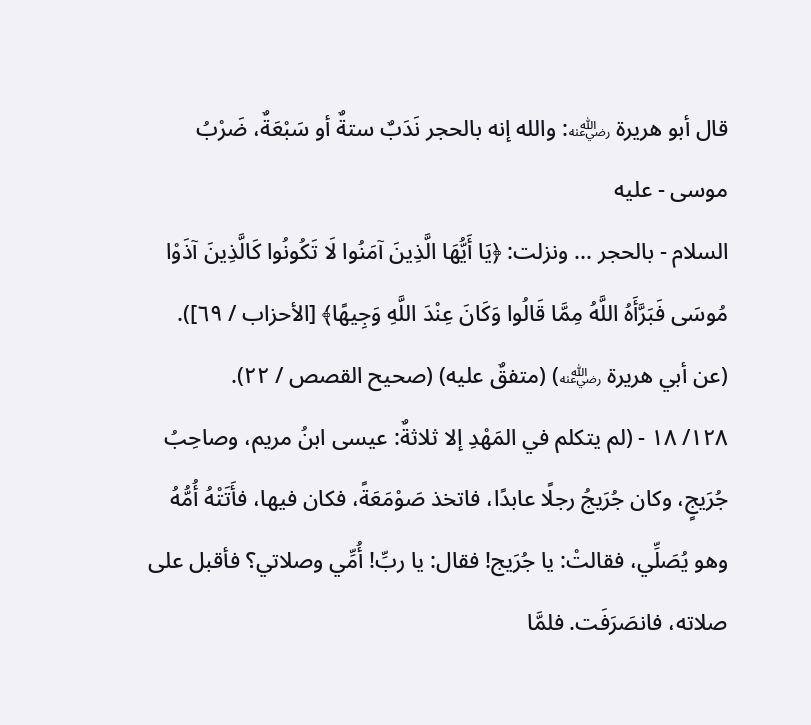قال أبو هريرة ﵁: والله إنه بالحجر نَدَبٌ ستةٌ أو سَبْعَةٌ، ضَرْبُ موسى - عليه
السلام - بالحجر ... ونزلت: ﴿يَا أَيُّهَا الَّذِينَ آمَنُوا لَا تَكُونُوا كَالَّذِينَ آذَوْا مُوسَى فَبَرَّأَهُ اللَّهُ مِمَّا قَالُوا وَكَانَ عِنْدَ اللَّهِ وَجِيهًا﴾ [الأحزاب / ٦٩]).
(عن أبي هريرة ﵁) (متفقٌ عليه) (صحيح القصص / ٢٢).
١٢٨/ ١٨ - (لم يتكلم في المَهْدِ إلا ثلاثةٌ: عيسى ابنُ مريم، وصاحِبُ جُرَيجٍ، وكان جُرَيجُ رجلًا عابدًا، فاتخذ صَوْمَعَةً، فكان فيها، فأَتَتْهُ أُمُّهُ وهو يُصَلِّي، فقالتْ: يا جُرَيج! فقال: يا ربِّ! أُمِّي وصلاتي؟ فأقبل على صلاته، فانصَرَفَت. فلمَّا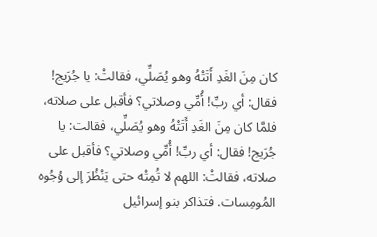كان مِنَ الغَدِ أَتَتْهُ وهو يُصَلِّي، فقالتْ: يا جُرَيج! فقال: أي ربِّ! أُمِّي وصلاتي؟ فأقبل على صلاته، فلمَّا كان مِنَ الغَدِ أَتَتْهُ وهو يُصَلِّي، فقالت: يا جُرَيج! فقال: أي ربِّ! أُمِّي وصلاتي؟ فأقبل على صلاته، فقالتْ: اللهم لا تُمِتْه حتى يَنْظُرَ إلى وُجُوه المُومِسات. فتذاكر بنو إسرائيل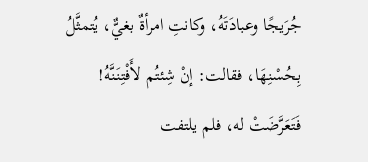جُرَيجًا وعبادَتَهُ، وكانتِ امرأةٌ بغيٌّ، يُتمثَّلُ بِحُسْنِهَا، فقالت: إنْ شِئتُم لأَفْتِنَنَّهُ! فَتَعَرَّضَتْ له، فلم يلتفت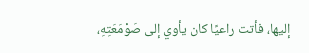إليها، فأتت راعيًا كان يأوي إلى صَوْمَعَتِهِ،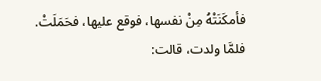فأمكَنَتْهُ مِنْ نفسها، فوقع عليها، فحَمَلَتْ. فلمَّا ولدت، قالت: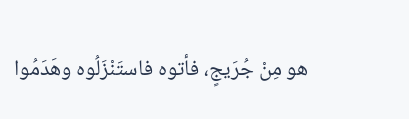هو مِنْ جُرَيجٍ، فأتوه فاستَنْزَلُوه وهَدَمُوا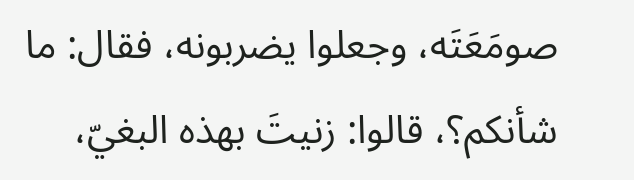صومَعَتَه، وجعلوا يضربونه، فقال: ما شأنكم؟، قالوا: زنيتَ بهذه البغيّ،